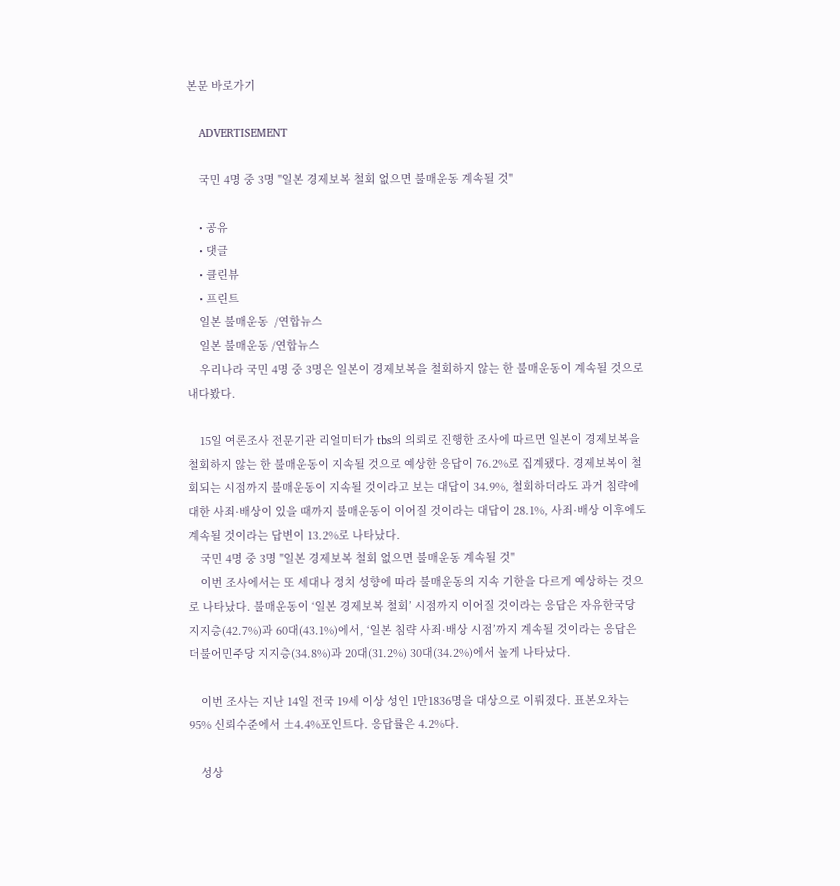본문 바로가기

    ADVERTISEMENT

    국민 4명 중 3명 "일본 경제보복 철회 없으면 불매운동 계속될 것"

    • 공유
    • 댓글
    • 클린뷰
    • 프린트
    일본 불매운동  /연합뉴스
    일본 불매운동 /연합뉴스
    우리나라 국민 4명 중 3명은 일본이 경제보복을 철회하지 않는 한 불매운동이 계속될 것으로 내다봤다.

    15일 여론조사 전문기관 리얼미터가 tbs의 의뢰로 진행한 조사에 따르면 일본이 경제보복을 철회하지 않는 한 불매운동이 지속될 것으로 예상한 응답이 76.2%로 집계됐다. 경제보복이 철회되는 시점까지 불매운동이 지속될 것이라고 보는 대답이 34.9%, 철회하더라도 과거 침략에 대한 사죄·배상이 있을 때까지 불매운동이 이어질 것이라는 대답이 28.1%, 사죄·배상 이후에도 계속될 것이라는 답변이 13.2%로 나타났다.
    국민 4명 중 3명 "일본 경제보복 철회 없으면 불매운동 계속될 것"
    이번 조사에서는 또 세대나 정치 성향에 따라 불매운동의 지속 기한을 다르게 예상하는 것으로 나타났다. 불매운동이 ‘일본 경제보복 철회’ 시점까지 이어질 것이라는 응답은 자유한국당 지지층(42.7%)과 60대(43.1%)에서, ‘일본 침략 사죄·배상 시점’까지 계속될 것이라는 응답은 더불어민주당 지지층(34.8%)과 20대(31.2%) 30대(34.2%)에서 높게 나타났다.

    이번 조사는 지난 14일 전국 19세 이상 성인 1만1836명을 대상으로 이뤄졌다. 표본오차는 95% 신뢰수준에서 ±4.4%포인트다. 응답률은 4.2%다.

    성상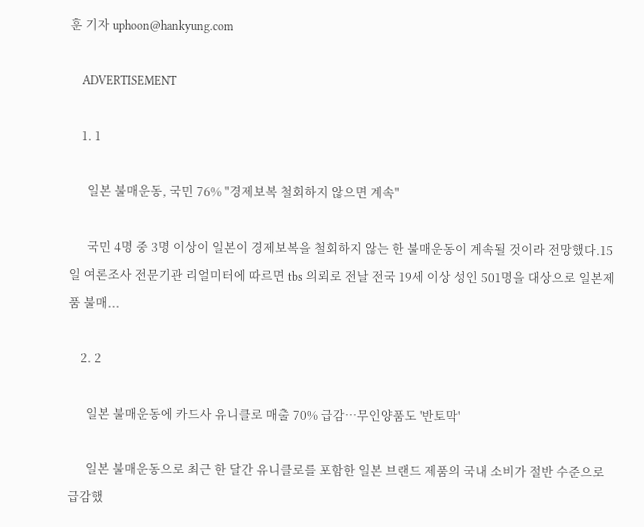훈 기자 uphoon@hankyung.com

    ADVERTISEMENT

    1. 1

      일본 불매운동, 국민 76% "경제보복 철회하지 않으면 계속"

      국민 4명 중 3명 이상이 일본이 경제보복을 철회하지 않는 한 불매운동이 계속될 것이라 전망했다.15일 여론조사 전문기관 리얼미터에 따르면 tbs 의뢰로 전날 전국 19세 이상 성인 501명을 대상으로 일본제품 불매...

    2. 2

      일본 불매운동에 카드사 유니클로 매출 70% 급감…무인양품도 '반토막'

      일본 불매운동으로 최근 한 달간 유니클로를 포함한 일본 브랜드 제품의 국내 소비가 절반 수준으로 급감했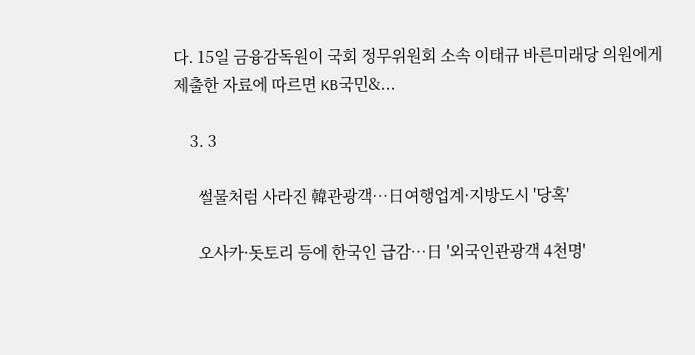다. 15일 금융감독원이 국회 정무위원회 소속 이태규 바른미래당 의원에게 제출한 자료에 따르면 KB국민&...

    3. 3

      썰물처럼 사라진 韓관광객…日여행업계·지방도시 '당혹'

      오사카·돗토리 등에 한국인 급감…日 '외국인관광객 4천명'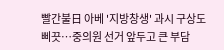빨간불日 아베 '지방창생' 과시 구상도 삐끗…중의원 선거 앞두고 큰 부담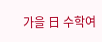가을 日 수학여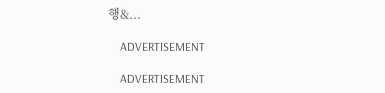행&...

    ADVERTISEMENT

    ADVERTISEMENT